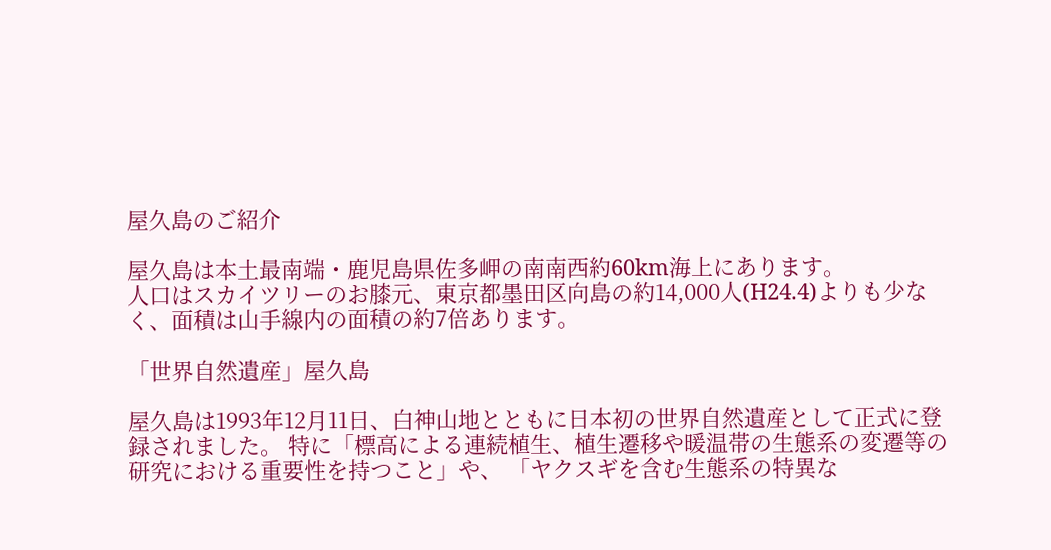屋久島のご紹介

屋久島は本土最南端・鹿児島県佐多岬の南南西約60km海上にあります。
人口はスカイツリーのお膝元、東京都墨田区向島の約14,000人(H24.4)よりも少なく、面積は山手線内の面積の約7倍あります。

「世界自然遺産」屋久島

屋久島は1993年12月11日、白神山地とともに日本初の世界自然遺産として正式に登録されました。 特に「標高による連続植生、植生遷移や暖温帯の生態系の変遷等の研究における重要性を持つこと」や、 「ヤクスギを含む生態系の特異な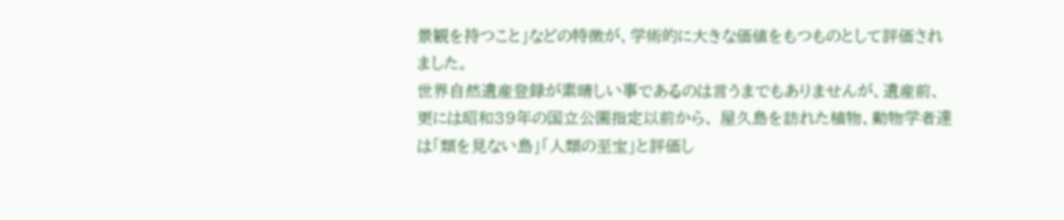景観を持つこと」などの特徴が、学術的に大きな価値をもつものとして評価されました。
世界自然遺産登録が素晴しい事であるのは言うまでもありませんが、遺産前、更には昭和39年の国立公園指定以前から、 屋久島を訪れた植物、動物学者達は「類を見ない島」「人類の至宝」と評価し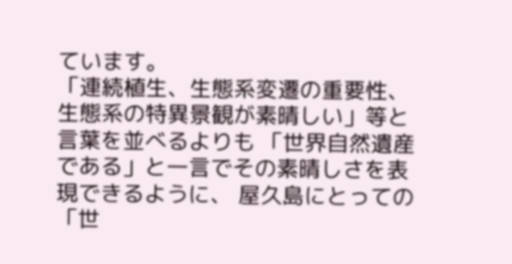ています。
「連続植生、生態系変遷の重要性、生態系の特異景観が素晴しい」等と言葉を並べるよりも 「世界自然遺産である」と一言でその素晴しさを表現できるように、 屋久島にとっての「世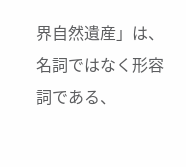界自然遺産」は、名詞ではなく形容詞である、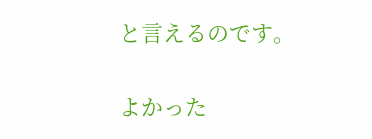と言えるのです。

よかった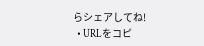らシェアしてね!
  • URLをコピ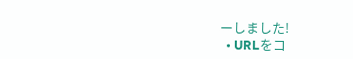ーしました!
  • URLをコ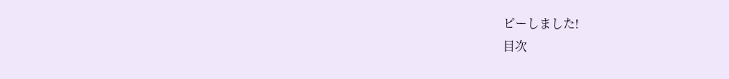ピーしました!
目次